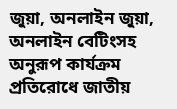জুয়া, অনলাইন জুয়া, অনলাইন বেটিংসহ অনুরূপ কার্যক্রম প্রতিরোধে জাতীয়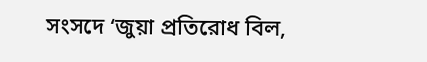সংসদে ‘জুয়া প্রতিরোধ বিল,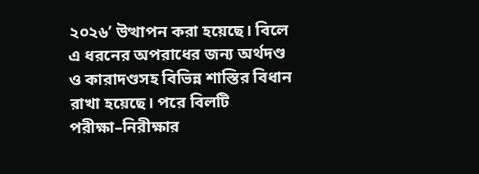২০২৬’ উত্থাপন করা হয়েছে। বিলে এ ধরনের অপরাধের জন্য অর্থদণ্ড ও কারাদণ্ডসহ বিভিন্ন শাস্তির বিধান রাখা হয়েছে। পরে বিলটি পরীক্ষা–নিরীক্ষার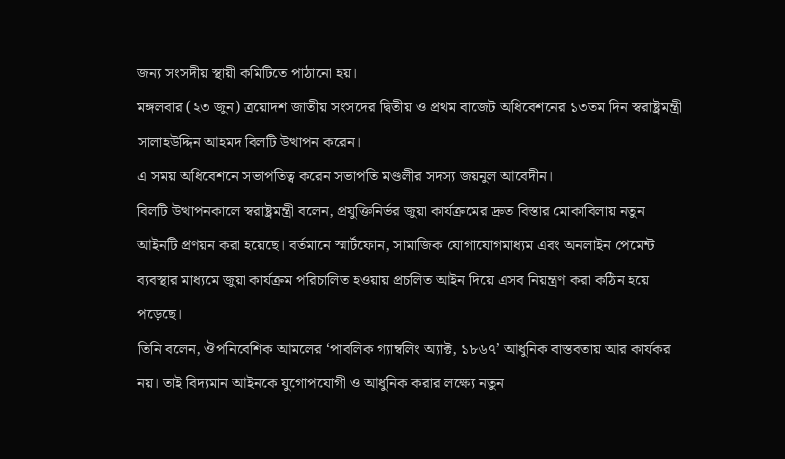জন্য সংসদীয় স্থায়ী কমিটিতে পাঠানো হয়।
মঙ্গলবার (২৩ জুন) ত্রয়োদশ জাতীয় সংসদের দ্বিতীয় ও প্রথম বাজেট অধিবেশনের ১৩তম দিন স্বরাষ্ট্রমন্ত্রী সালাহউদ্দিন আহমদ বিলটি উত্থাপন করেন।
এ সময় অধিবেশনে সভাপতিত্ব করেন সভাপতি মণ্ডলীর সদস্য জয়নুল আবেদীন।
বিলটি উত্থাপনকালে স্বরাষ্ট্রমন্ত্রী বলেন, প্রযুক্তিনির্ভর জুয়া কার্যক্রমের দ্রুত বিস্তার মোকাবিলায় নতুন আইনটি প্রণয়ন করা হয়েছে। বর্তমানে স্মার্টফোন, সামাজিক যোগাযোগমাধ্যম এবং অনলাইন পেমেন্ট ব্যবস্থার মাধ্যমে জুয়া কার্যক্রম পরিচালিত হওয়ায় প্রচলিত আইন দিয়ে এসব নিয়ন্ত্রণ করা কঠিন হয়ে পড়েছে।
তিনি বলেন, ঔপনিবেশিক আমলের ‘পাবলিক গ্যাম্বলিং অ্যাক্ট, ১৮৬৭’ আধুনিক বাস্তবতায় আর কার্যকর নয়। তাই বিদ্যমান আইনকে যুগোপযোগী ও আধুনিক করার লক্ষ্যে নতুন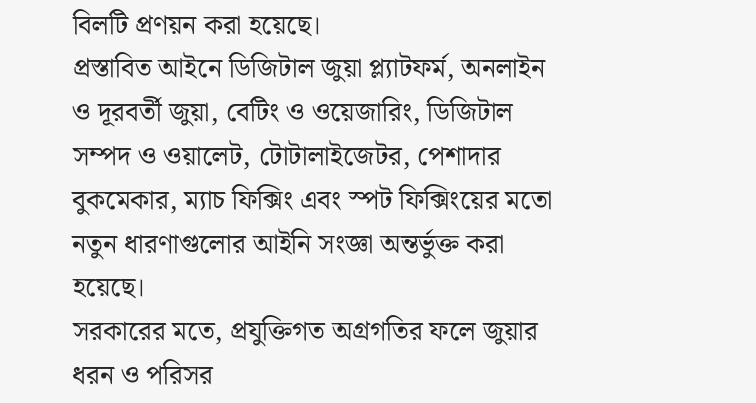বিলটি প্রণয়ন করা হয়েছে।
প্রস্তাবিত আইনে ডিজিটাল জুয়া প্ল্যাটফর্ম, অনলাইন ও দূরবর্তী জুয়া, বেটিং ও ওয়েজারিং, ডিজিটাল সম্পদ ও ওয়ালেট, টোটালাইজেটর, পেশাদার বুকমেকার, ম্যাচ ফিক্সিং এবং স্পট ফিক্সিংয়ের মতো নতুন ধারণাগুলোর আইনি সংজ্ঞা অন্তর্ভুক্ত করা হয়েছে।
সরকারের মতে, প্রযুক্তিগত অগ্রগতির ফলে জুয়ার ধরন ও পরিসর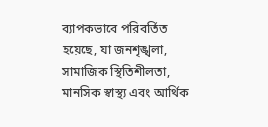ব্যাপকভাবে পরিবর্তিত হয়েছে, যা জনশৃঙ্খলা, সামাজিক স্থিতিশীলতা, মানসিক স্বাস্থ্য এবং আর্থিক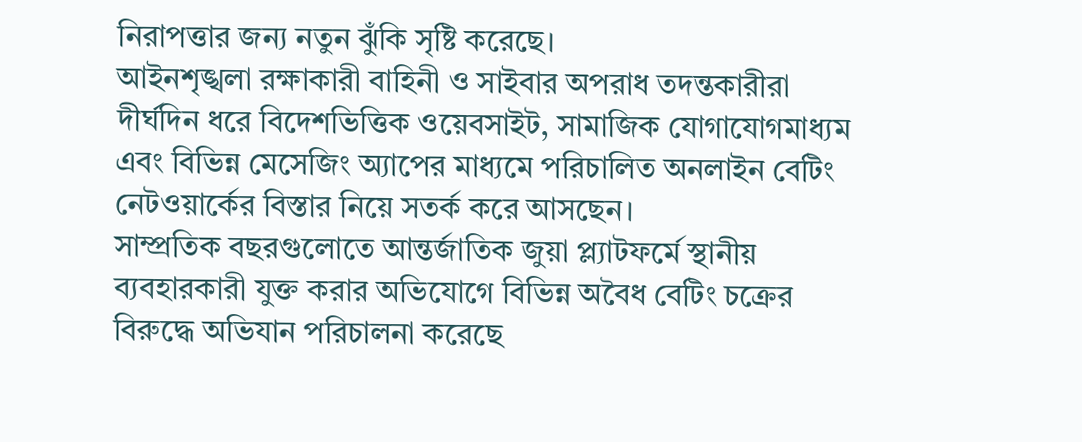নিরাপত্তার জন্য নতুন ঝুঁকি সৃষ্টি করেছে।
আইনশৃঙ্খলা রক্ষাকারী বাহিনী ও সাইবার অপরাধ তদন্তকারীরা দীর্ঘদিন ধরে বিদেশভিত্তিক ওয়েবসাইট, সামাজিক যোগাযোগমাধ্যম এবং বিভিন্ন মেসেজিং অ্যাপের মাধ্যমে পরিচালিত অনলাইন বেটিং নেটওয়ার্কের বিস্তার নিয়ে সতর্ক করে আসছেন।
সাম্প্রতিক বছরগুলোতে আন্তর্জাতিক জুয়া প্ল্যাটফর্মে স্থানীয় ব্যবহারকারী যুক্ত করার অভিযোগে বিভিন্ন অবৈধ বেটিং চক্রের বিরুদ্ধে অভিযান পরিচালনা করেছে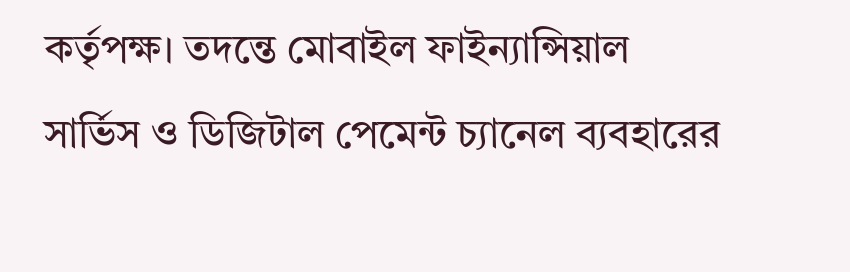কর্তৃপক্ষ। তদন্তে মোবাইল ফাইন্যান্সিয়াল সার্ভিস ও ডিজিটাল পেমেন্ট চ্যানেল ব্যবহারের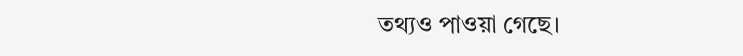তথ্যও পাওয়া গেছে।